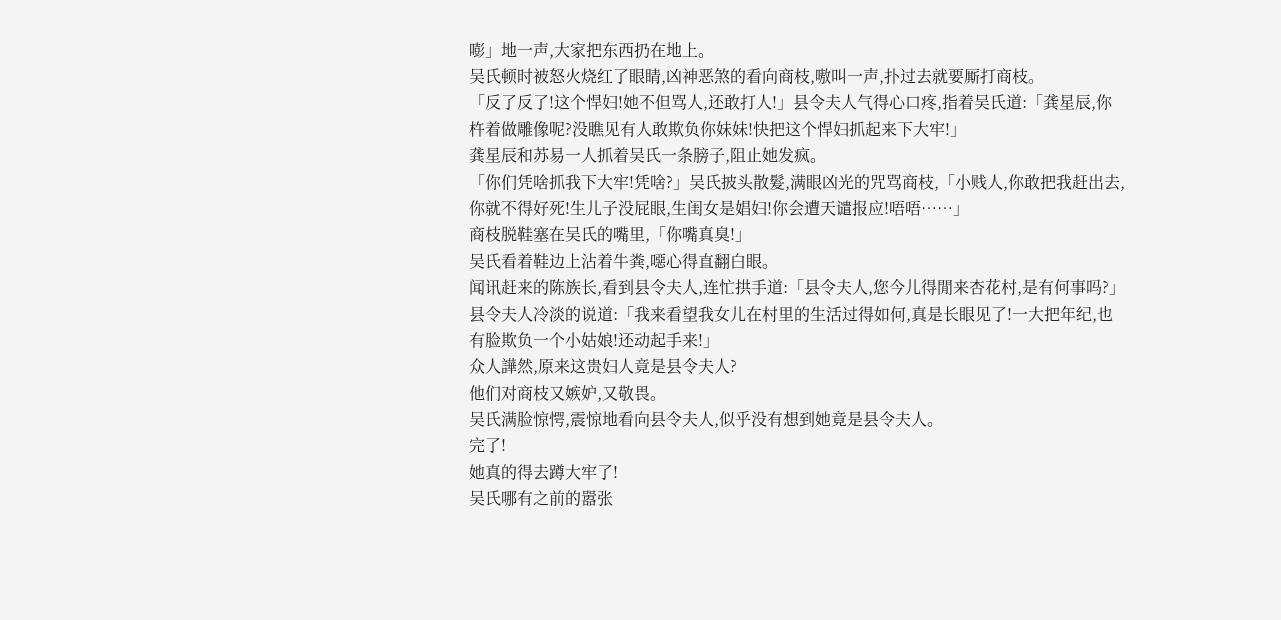嘭」地一声,大家把东西扔在地上。
吴氏顿时被怒火烧红了眼睛,凶神恶煞的看向商枝,嗷叫一声,扑过去就要厮打商枝。
「反了反了!这个悍妇!她不但骂人,还敢打人!」县令夫人气得心口疼,指着吴氏道:「龚星辰,你杵着做雕像呢?没瞧见有人敢欺负你妹妹!快把这个悍妇抓起来下大牢!」
龚星辰和苏易一人抓着吴氏一条膀子,阻止她发疯。
「你们凭啥抓我下大牢!凭啥?」吴氏披头散髮,满眼凶光的咒骂商枝,「小贱人,你敢把我赶出去,你就不得好死!生儿子没屁眼,生闺女是娼妇!你会遭天谴报应!唔唔……」
商枝脱鞋塞在吴氏的嘴里,「你嘴真臭!」
吴氏看着鞋边上沾着牛粪,噁心得直翻白眼。
闻讯赶来的陈族长,看到县令夫人,连忙拱手道:「县令夫人,您今儿得閒来杏花村,是有何事吗?」
县令夫人冷淡的说道:「我来看望我女儿在村里的生活过得如何,真是长眼见了!一大把年纪,也有脸欺负一个小姑娘!还动起手来!」
众人譁然,原来这贵妇人竟是县令夫人?
他们对商枝又嫉妒,又敬畏。
吴氏满脸惊愕,震惊地看向县令夫人,似乎没有想到她竟是县令夫人。
完了!
她真的得去蹲大牢了!
吴氏哪有之前的嚣张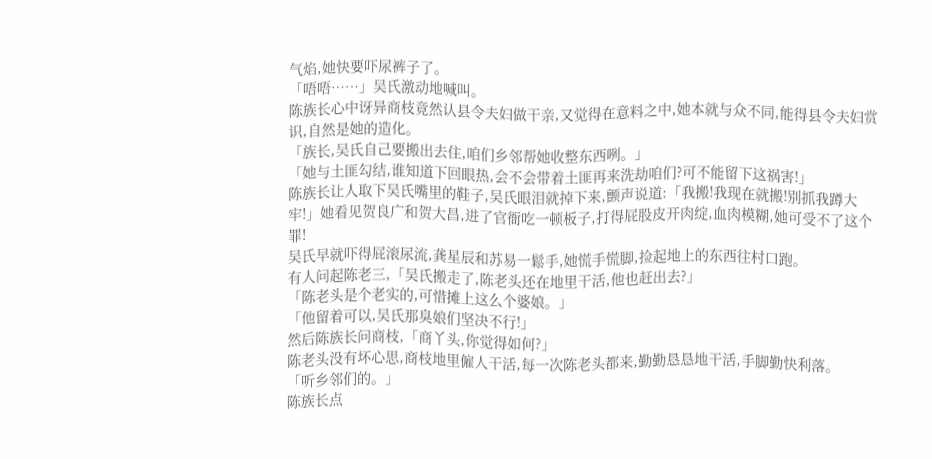气焰,她快要吓尿裤子了。
「唔唔……」吴氏激动地喊叫。
陈族长心中讶异商枝竟然认县令夫妇做干亲,又觉得在意料之中,她本就与众不同,能得县令夫妇赏识,自然是她的造化。
「族长,吴氏自己要搬出去住,咱们乡邻帮她收整东西咧。」
「她与土匪勾结,谁知道下回眼热,会不会带着土匪再来洗劫咱们?可不能留下这祸害!」
陈族长让人取下吴氏嘴里的鞋子,吴氏眼泪就掉下来,颤声说道:「我搬!我现在就搬!别抓我蹲大牢!」她看见贺良广和贺大昌,进了官衙吃一顿板子,打得屁股皮开肉绽,血肉模糊,她可受不了这个罪!
吴氏早就吓得屁滚尿流,龚星辰和苏易一鬆手,她慌手慌脚,捡起地上的东西往村口跑。
有人问起陈老三,「吴氏搬走了,陈老头还在地里干活,他也赶出去?」
「陈老头是个老实的,可惜摊上这么个婆娘。」
「他留着可以,吴氏那臭娘们坚决不行!」
然后陈族长问商枝,「商丫头,你觉得如何?」
陈老头没有坏心思,商枝地里僱人干活,每一次陈老头都来,勤勤恳恳地干活,手脚勤快利落。
「听乡邻们的。」
陈族长点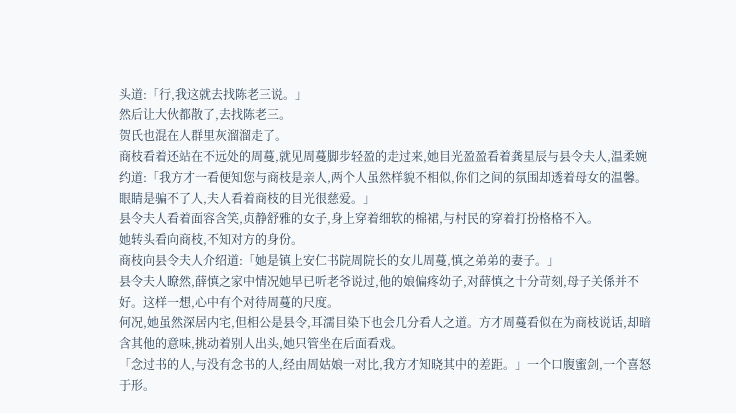头道:「行,我这就去找陈老三说。」
然后让大伙都散了,去找陈老三。
贺氏也混在人群里灰溜溜走了。
商枝看着还站在不远处的周蔓,就见周蔓脚步轻盈的走过来,她目光盈盈看着龚星辰与县令夫人,温柔婉约道:「我方才一看便知您与商枝是亲人,两个人虽然样貌不相似,你们之间的氛围却透着母女的温馨。眼睛是骗不了人,夫人看着商枝的目光很慈爱。」
县令夫人看着面容含笑,贞静舒雅的女子,身上穿着细软的棉裙,与村民的穿着打扮格格不入。
她转头看向商枝,不知对方的身份。
商枝向县令夫人介绍道:「她是镇上安仁书院周院长的女儿周蔓,慎之弟弟的妻子。」
县令夫人瞭然,薛慎之家中情况她早已听老爷说过,他的娘偏疼幼子,对薛慎之十分苛刻,母子关係并不好。这样一想,心中有个对待周蔓的尺度。
何况,她虽然深居内宅,但相公是县令,耳濡目染下也会几分看人之道。方才周蔓看似在为商枝说话,却暗含其他的意味,挑动着别人出头,她只管坐在后面看戏。
「念过书的人,与没有念书的人,经由周姑娘一对比,我方才知晓其中的差距。」一个口腹蜜剑,一个喜怒于形。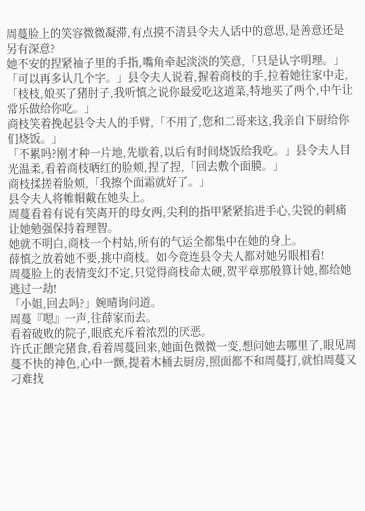周蔓脸上的笑容微微凝滞,有点摸不清县令夫人话中的意思,是善意还是另有深意?
她不安的捏紧袖子里的手指,嘴角牵起淡淡的笑意,「只是认字明理。」
「可以再多认几个字。」县令夫人说着,握着商枝的手,拉着她往家中走,「枝枝,娘买了猪肘子,我听慎之说你最爱吃这道菜,特地买了两个,中午让常乐做给你吃。」
商枝笑着挽起县令夫人的手臂,「不用了,您和二哥来这,我亲自下厨给你们烧饭。」
「不累吗?刚才种一片地,先歇着,以后有时间烧饭给我吃。」县令夫人目光温柔,看着商枝晒红的脸颊,捏了捏,「回去敷个面膜。」
商枝揉搓着脸颊,「我擦个面霜就好了。」
县令夫人将帷帽戴在她头上。
周蔓看着有说有笑离开的母女两,尖利的指甲紧紧掐进手心,尖锐的刺痛让她勉强保持着理智。
她就不明白,商枝一个村姑,所有的气运全都集中在她的身上。
薛慎之放着她不要,挑中商枝。如今竟连县令夫人都对她另眼相看!
周蔓脸上的表情变幻不定,只觉得商枝命太硬,贺平章那般算计她,都给她逃过一劫!
「小姐,回去吗?」婉晴询问道。
周蔓『嗯』一声,往薛家而去。
看着破败的院子,眼底充斥着浓烈的厌恶。
许氏正餵完猪食,看着周蔓回来,她面色微微一变,想问她去哪里了,眼见周蔓不快的神色,心中一颤,提着木桶去厨房,照面都不和周蔓打,就怕周蔓又刁难找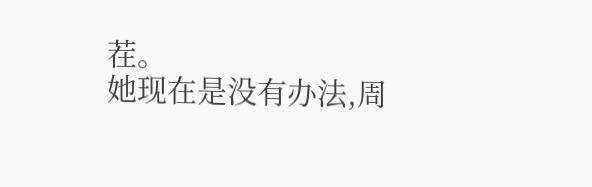茬。
她现在是没有办法,周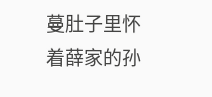蔓肚子里怀着薛家的孙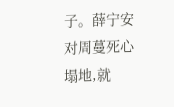子。薛宁安对周蔓死心塌地,就